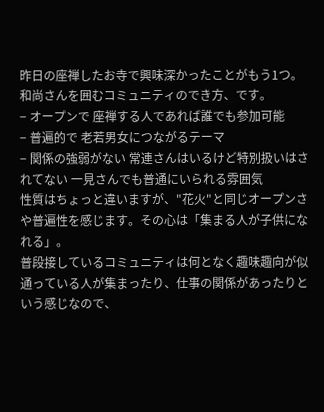昨日の座禅したお寺で興味深かったことがもう1つ。
和尚さんを囲むコミュニティのでき方、です。
− オープンで 座禅する人であれば誰でも参加可能
− 普遍的で 老若男女につながるテーマ
− 関係の強弱がない 常連さんはいるけど特別扱いはされてない 一見さんでも普通にいられる雰囲気
性質はちょっと違いますが、"花火"と同じオープンさや普遍性を感じます。その心は「集まる人が子供になれる」。
普段接しているコミュニティは何となく趣味趣向が似通っている人が集まったり、仕事の関係があったりという感じなので、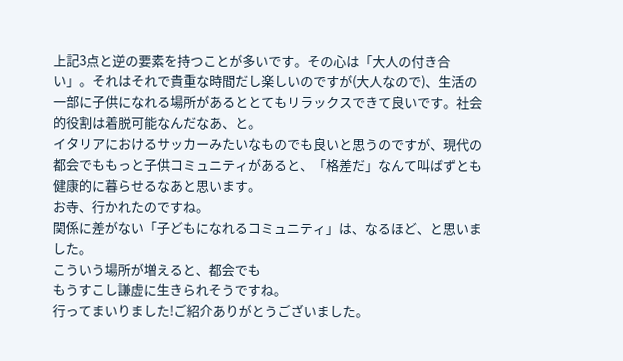上記3点と逆の要素を持つことが多いです。その心は「大人の付き合い」。それはそれで貴重な時間だし楽しいのですが(大人なので)、生活の一部に子供になれる場所があるととてもリラックスできて良いです。社会的役割は着脱可能なんだなあ、と。
イタリアにおけるサッカーみたいなものでも良いと思うのですが、現代の都会でももっと子供コミュニティがあると、「格差だ」なんて叫ばずとも健康的に暮らせるなあと思います。
お寺、行かれたのですね。
関係に差がない「子どもになれるコミュニティ」は、なるほど、と思いました。
こういう場所が増えると、都会でも
もうすこし謙虚に生きられそうですね。
行ってまいりました!ご紹介ありがとうございました。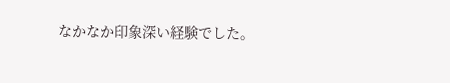なかなか印象深い経験でした。